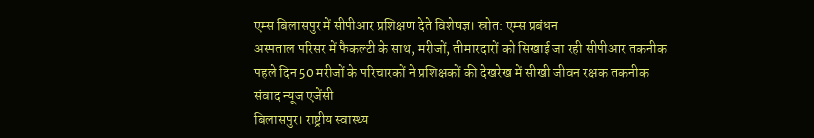एम्स बिलासपुर में सीपीआर प्रशिक्षण देते विशेषज्ञ। स्रोत: एम्स प्रबंधन
अस्पताल परिसर में फैकल्टी के साथ, मरीजों, तीमारदारों को सिखाई जा रही सीपीआर तकनीक
पहले दिन 50 मरीजों के परिचारकों ने प्रशिक्षकों की देखरेख में सीखी जीवन रक्षक तकनीक
संवाद न्यूज एजेंसी
बिलासपुर। राष्ट्रीय स्वास्थ्य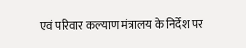एवं परिवार कल्याण मंत्रालय के निर्देश पर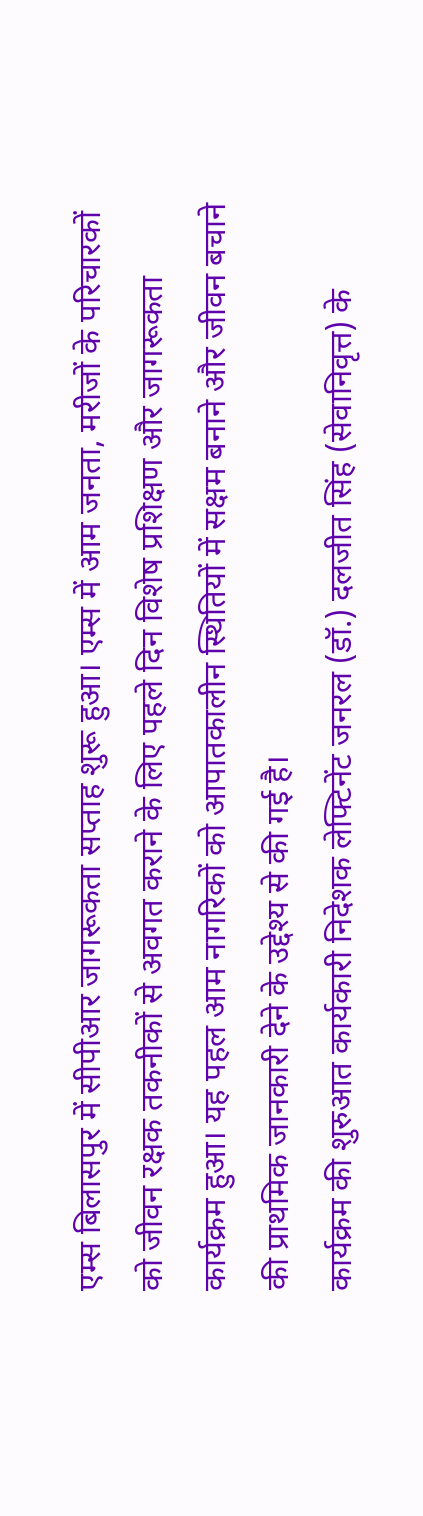एम्स बिलासपुर में सीपीआर जागरूकता सप्ताह शुरू हुआ। एम्स में आम जनता, मरीजों के परिचारकों को जीवन रक्षक तकनीकों से अवगत कराने के लिए पहले दिन विशेष प्रशिक्षण और जागरूकता कार्यक्रम हुआ। यह पहल आम नागरिकों को आपातकालीन स्थितियों में सक्षम बनाने और जीवन बचाने की प्राथमिक जानकारी देने के उद्देश्य से की गई है।
कार्यक्रम की शुरुआत कार्यकारी निदेशक लेफ्टिनेंट जनरल (डॉ.) दलजीत सिंह (सेवानिवृत्त) के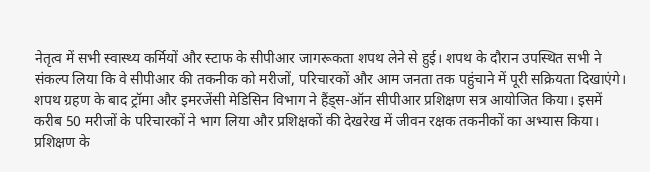नेतृत्व में सभी स्वास्थ्य कर्मियों और स्टाफ के सीपीआर जागरूकता शपथ लेने से हुई। शपथ के दौरान उपस्थित सभी ने संकल्प लिया कि वे सीपीआर की तकनीक को मरीजों, परिचारकों और आम जनता तक पहुंचाने में पूरी सक्रियता दिखाएंगे। शपथ ग्रहण के बाद ट्रॉमा और इमरजेंसी मेडिसिन विभाग ने हैंड्स-ऑन सीपीआर प्रशिक्षण सत्र आयोजित किया। इसमें करीब 50 मरीजों के परिचारकों ने भाग लिया और प्रशिक्षकों की देखरेख में जीवन रक्षक तकनीकों का अभ्यास किया। प्रशिक्षण के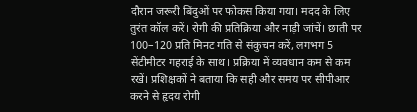दौरान जरूरी बिंदुओं पर फोकस किया गया। मदद के लिए तुरंत कॉल करें। रोगी की प्रतिक्रिया और नाड़ी जांचें। छाती पर 100–120 प्रति मिनट गति से संकुचन करें, लगभग 5 सेंटीमीटर गहराई के साथ। प्रक्रिया में व्यवधान कम से कम रखें। प्रशिक्षकों ने बताया कि सही और समय पर सीपीआर करने से हृदय रोगी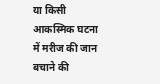या किसी आकस्मिक घटना में मरीज की जान बचाने की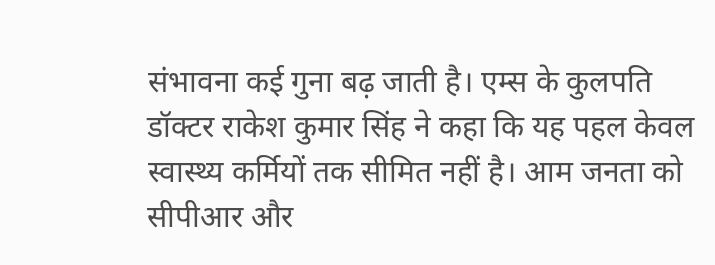संभावना कई गुना बढ़ जाती है। एम्स के कुलपति डॉक्टर राकेश कुमार सिंह ने कहा कि यह पहल केवल स्वास्थ्य कर्मियों तक सीमित नहीं है। आम जनता को सीपीआर और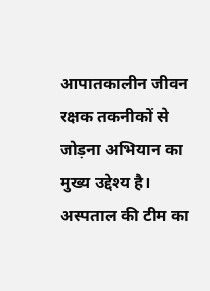आपातकालीन जीवन रक्षक तकनीकों से जोड़ना अभियान का मुख्य उद्देश्य है। अस्पताल की टीम का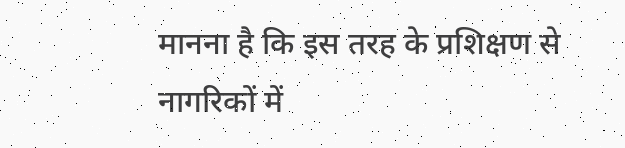मानना है कि इस तरह के प्रशिक्षण से नागरिकों में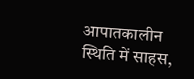आपातकालीन स्थिति में साहस,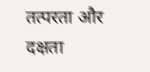तत्परता और दक्षता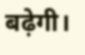बढ़ेगी।